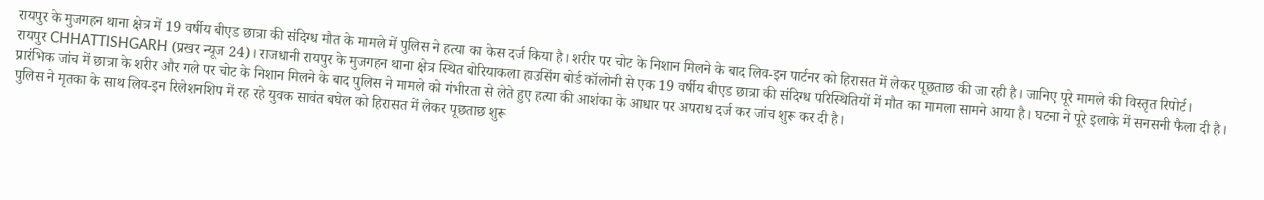रायपुर के मुजगहन थाना क्षेत्र में 19 वर्षीय बीएड छात्रा की संदिग्ध मौत के मामले में पुलिस ने हत्या का केस दर्ज किया है। शरीर पर चोट के निशान मिलने के बाद लिव-इन पार्टनर को हिरासत में लेकर पूछताछ की जा रही है। जानिए पूरे मामले की विस्तृत रिपोर्ट।
रायपुर CHHATTISHGARH (प्रखर न्यूज 24)। राजधानी रायपुर के मुजगहन थाना क्षेत्र स्थित बोरियाकला हाउसिंग बोर्ड कॉलोनी से एक 19 वर्षीय बीएड छात्रा की संदिग्ध परिस्थितियों में मौत का मामला सामने आया है। घटना ने पूरे इलाके में सनसनी फैला दी है। प्रारंभिक जांच में छात्रा के शरीर और गले पर चोट के निशान मिलने के बाद पुलिस ने मामले को गंभीरता से लेते हुए हत्या की आशंका के आधार पर अपराध दर्ज कर जांच शुरू कर दी है।
पुलिस ने मृतका के साथ लिव-इन रिलेशनशिप में रह रहे युवक सावंत बघेल को हिरासत में लेकर पूछताछ शुरू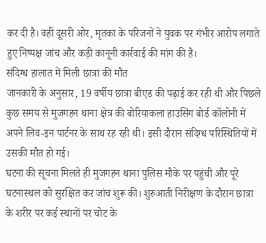कर दी है। वहीं दूसरी ओर, मृतका के परिजनों ने युवक पर गंभीर आरोप लगाते हुए निष्पक्ष जांच और कड़ी कानूनी कार्रवाई की मांग की है।
संदिग्ध हालात में मिली छात्रा की मौत
जानकारी के अनुसार, 19 वर्षीय छात्रा बीएड की पढ़ाई कर रही थी और पिछले कुछ समय से मुजगहन थाना क्षेत्र की बोरियाकला हाउसिंग बोर्ड कॉलोनी में अपने लिव-इन पार्टनर के साथ रह रही थी। इसी दौरान संदिग्ध परिस्थितियों में उसकी मौत हो गई।
घटना की सूचना मिलते ही मुजगहन थाना पुलिस मौके पर पहुंची और पूरे घटनास्थल को सुरक्षित कर जांच शुरू की। शुरुआती निरीक्षण के दौरान छात्रा के शरीर पर कई स्थानों पर चोट के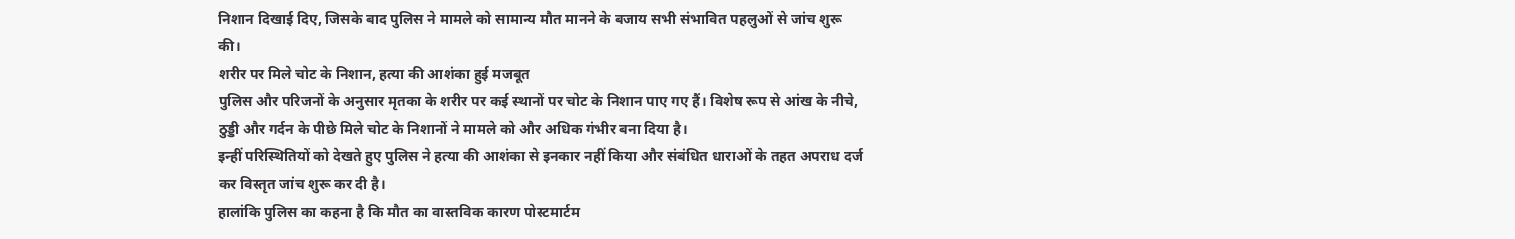निशान दिखाई दिए, जिसके बाद पुलिस ने मामले को सामान्य मौत मानने के बजाय सभी संभावित पहलुओं से जांच शुरू की।
शरीर पर मिले चोट के निशान, हत्या की आशंका हुई मजबूत
पुलिस और परिजनों के अनुसार मृतका के शरीर पर कई स्थानों पर चोट के निशान पाए गए हैं। विशेष रूप से आंख के नीचे, ठुड्डी और गर्दन के पीछे मिले चोट के निशानों ने मामले को और अधिक गंभीर बना दिया है।
इन्हीं परिस्थितियों को देखते हुए पुलिस ने हत्या की आशंका से इनकार नहीं किया और संबंधित धाराओं के तहत अपराध दर्ज कर विस्तृत जांच शुरू कर दी है।
हालांकि पुलिस का कहना है कि मौत का वास्तविक कारण पोस्टमार्टम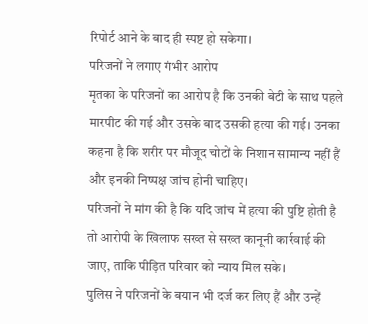रिपोर्ट आने के बाद ही स्पष्ट हो सकेगा।
परिजनों ने लगाए गंभीर आरोप
मृतका के परिजनों का आरोप है कि उनकी बेटी के साथ पहले मारपीट की गई और उसके बाद उसकी हत्या की गई। उनका कहना है कि शरीर पर मौजूद चोटों के निशान सामान्य नहीं हैं और इनकी निष्पक्ष जांच होनी चाहिए।
परिजनों ने मांग की है कि यदि जांच में हत्या की पुष्टि होती है तो आरोपी के खिलाफ सख्त से सख्त कानूनी कार्रवाई की जाए, ताकि पीड़ित परिवार को न्याय मिल सके।
पुलिस ने परिजनों के बयान भी दर्ज कर लिए हैं और उन्हें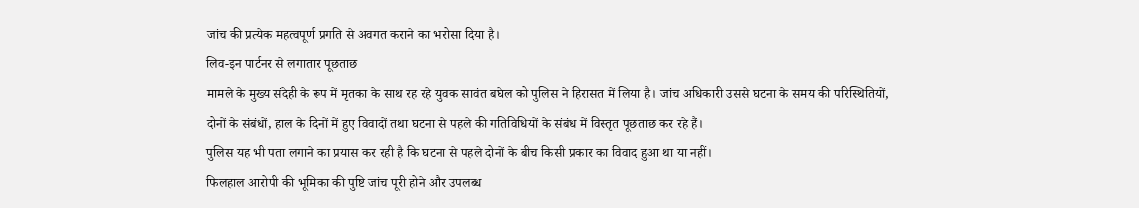जांच की प्रत्येक महत्वपूर्ण प्रगति से अवगत कराने का भरोसा दिया है।
लिव-इन पार्टनर से लगातार पूछताछ
मामले के मुख्य संदेही के रूप में मृतका के साथ रह रहे युवक सावंत बघेल को पुलिस ने हिरासत में लिया है। जांच अधिकारी उससे घटना के समय की परिस्थितियों, दोनों के संबंधों, हाल के दिनों में हुए विवादों तथा घटना से पहले की गतिविधियों के संबंध में विस्तृत पूछताछ कर रहे हैं।
पुलिस यह भी पता लगाने का प्रयास कर रही है कि घटना से पहले दोनों के बीच किसी प्रकार का विवाद हुआ था या नहीं।
फिलहाल आरोपी की भूमिका की पुष्टि जांच पूरी होने और उपलब्ध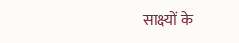साक्ष्यों के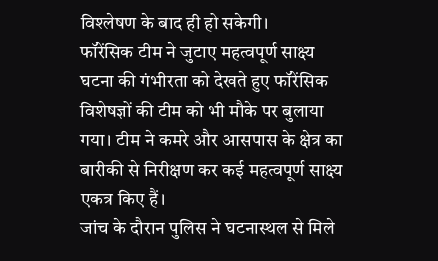विश्लेषण के बाद ही हो सकेगी।
फॉरेंसिक टीम ने जुटाए महत्वपूर्ण साक्ष्य
घटना की गंभीरता को देखते हुए फॉरेंसिक विशेषज्ञों की टीम को भी मौके पर बुलाया गया। टीम ने कमरे और आसपास के क्षेत्र का बारीकी से निरीक्षण कर कई महत्वपूर्ण साक्ष्य एकत्र किए हैं।
जांच के दौरान पुलिस ने घटनास्थल से मिले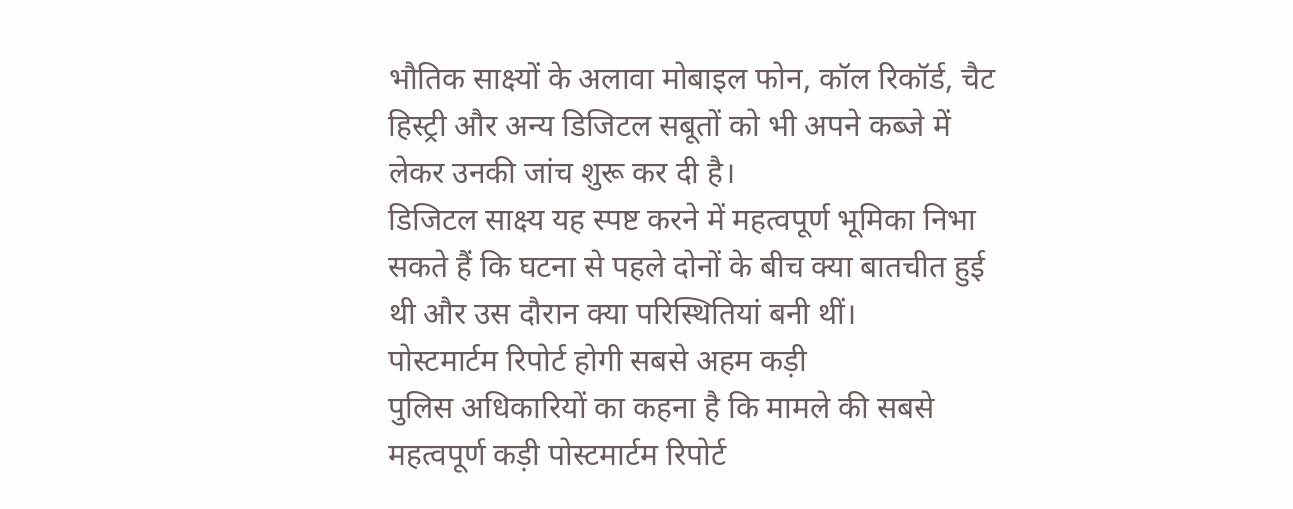भौतिक साक्ष्यों के अलावा मोबाइल फोन, कॉल रिकॉर्ड, चैट हिस्ट्री और अन्य डिजिटल सबूतों को भी अपने कब्जे में लेकर उनकी जांच शुरू कर दी है।
डिजिटल साक्ष्य यह स्पष्ट करने में महत्वपूर्ण भूमिका निभा सकते हैं कि घटना से पहले दोनों के बीच क्या बातचीत हुई थी और उस दौरान क्या परिस्थितियां बनी थीं।
पोस्टमार्टम रिपोर्ट होगी सबसे अहम कड़ी
पुलिस अधिकारियों का कहना है कि मामले की सबसे महत्वपूर्ण कड़ी पोस्टमार्टम रिपोर्ट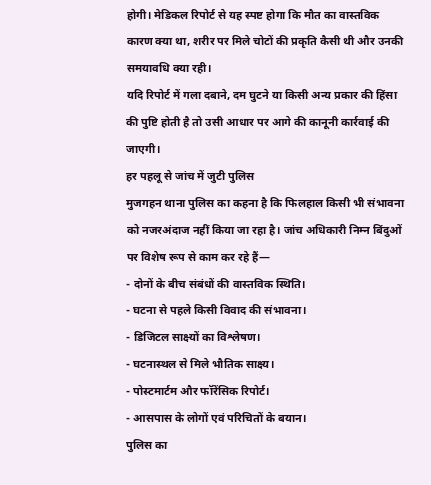होगी। मेडिकल रिपोर्ट से यह स्पष्ट होगा कि मौत का वास्तविक कारण क्या था, शरीर पर मिले चोटों की प्रकृति कैसी थी और उनकी समयावधि क्या रही।
यदि रिपोर्ट में गला दबाने, दम घुटने या किसी अन्य प्रकार की हिंसा की पुष्टि होती है तो उसी आधार पर आगे की कानूनी कार्रवाई की जाएगी।
हर पहलू से जांच में जुटी पुलिस
मुजगहन थाना पुलिस का कहना है कि फिलहाल किसी भी संभावना को नजरअंदाज नहीं किया जा रहा है। जांच अधिकारी निम्न बिंदुओं पर विशेष रूप से काम कर रहे हैं—
- दोनों के बीच संबंधों की वास्तविक स्थिति।
- घटना से पहले किसी विवाद की संभावना।
- डिजिटल साक्ष्यों का विश्लेषण।
- घटनास्थल से मिले भौतिक साक्ष्य।
- पोस्टमार्टम और फॉरेंसिक रिपोर्ट।
- आसपास के लोगों एवं परिचितों के बयान।
पुलिस का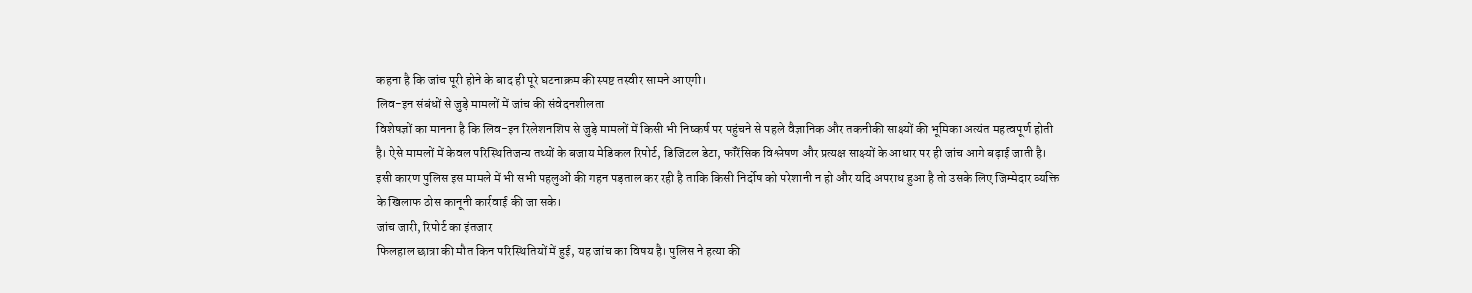कहना है कि जांच पूरी होने के बाद ही पूरे घटनाक्रम की स्पष्ट तस्वीर सामने आएगी।
लिव-इन संबंधों से जुड़े मामलों में जांच की संवेदनशीलता
विशेषज्ञों का मानना है कि लिव-इन रिलेशनशिप से जुड़े मामलों में किसी भी निष्कर्ष पर पहुंचने से पहले वैज्ञानिक और तकनीकी साक्ष्यों की भूमिका अत्यंत महत्वपूर्ण होती है। ऐसे मामलों में केवल परिस्थितिजन्य तथ्यों के बजाय मेडिकल रिपोर्ट, डिजिटल डेटा, फॉरेंसिक विश्लेषण और प्रत्यक्ष साक्ष्यों के आधार पर ही जांच आगे बढ़ाई जाती है।
इसी कारण पुलिस इस मामले में भी सभी पहलुओं की गहन पड़ताल कर रही है ताकि किसी निर्दोष को परेशानी न हो और यदि अपराध हुआ है तो उसके लिए जिम्मेदार व्यक्ति के खिलाफ ठोस कानूनी कार्रवाई की जा सके।
जांच जारी, रिपोर्ट का इंतजार
फिलहाल छात्रा की मौत किन परिस्थितियों में हुई, यह जांच का विषय है। पुलिस ने हत्या की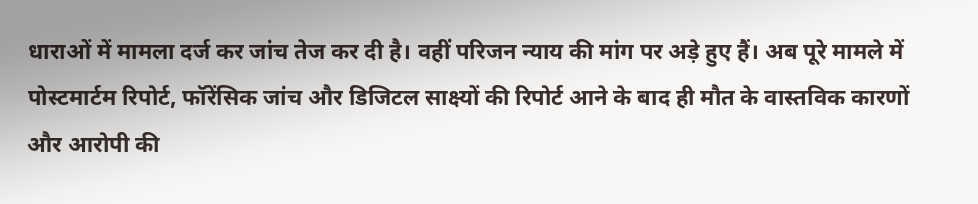धाराओं में मामला दर्ज कर जांच तेज कर दी है। वहीं परिजन न्याय की मांग पर अड़े हुए हैं। अब पूरे मामले में पोस्टमार्टम रिपोर्ट, फॉरेंसिक जांच और डिजिटल साक्ष्यों की रिपोर्ट आने के बाद ही मौत के वास्तविक कारणों और आरोपी की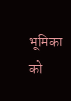भूमिका को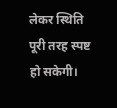लेकर स्थिति पूरी तरह स्पष्ट हो सकेगी।